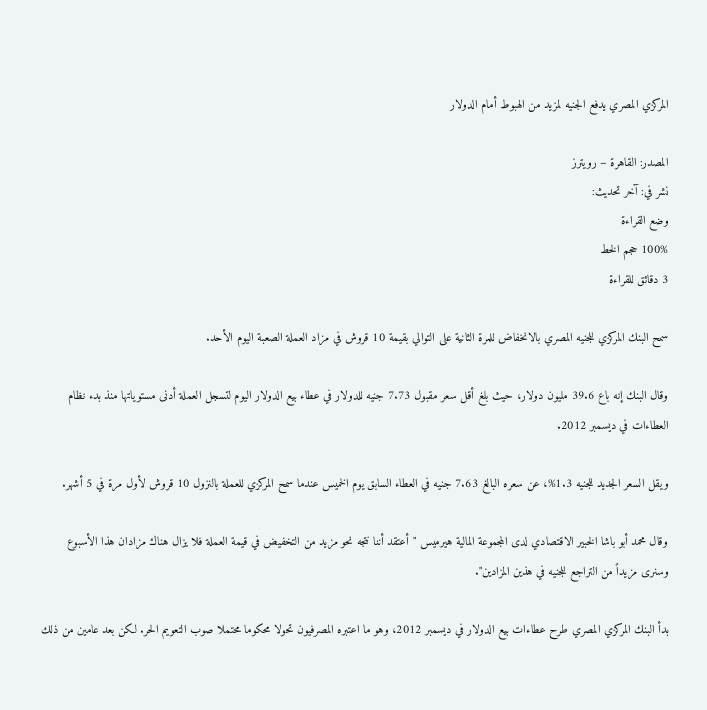المركزي المصري يدفع الجنيه لمزيد من الهبوط أمام الدولار

المصدر: القاهرة – رويترز
نشر في: آخر تحديث:
وضع القراءة
100% حجم الخط
3 دقائق للقراءة

سمح البنك المركزي للجنيه المصري بالانخفاض للمرة الثانية على التوالي بقيمة 10 قروش في مزاد العملة الصعبة اليوم الأحد.

وقال البنك إنه باع 39.6 مليون دولار، حيث بلغ أقل سعر مقبول 7.73 جنيه للدولار في عطاء بيع الدولار اليوم لتسجل العملة أدنى مستوياتها منذ بدء نظام العطاءات في ديسمبر 2012.

ويقل السعر الجديد للجنيه 1.3%، عن سعره البالغ 7.63 جنيه في العطاء السابق يوم الخميس عندما سمح المركزي للعملة بالنزول 10 قروش لأول مرة في 5 أشهر.

وقال محمد أبو باشا الخبير الاقتصادي لدى المجموعة المالية هيرميس "أعتقد أننا نتجه نحو مزيد من التخفيض في قيمة العملة فلا يزال هناك مزادان هذا الأسبوع وسنرى مزيداً من التراجع للجنيه في هذين المزادين".

بدأ البنك المركزي المصري طرح عطاءات بيع الدولار في ديسمبر 2012، وهو ما اعتبره المصرفيون تحولا محكوما محتملا صوب التعويم الحر. لكن بعد عامين من ذلك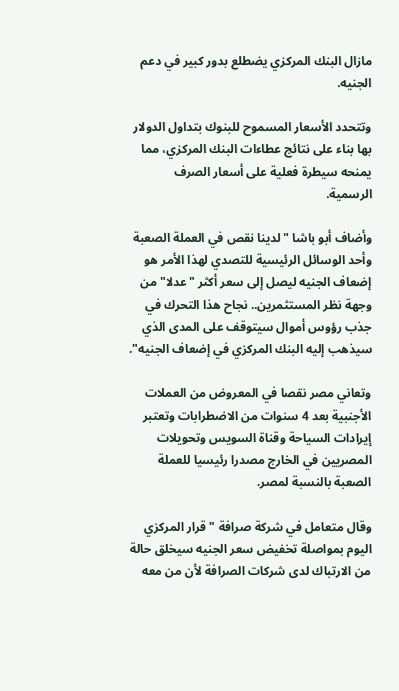مازال البنك المركزي يضطلع بدور كبير في دعم الجنيه.

وتتحدد الأسعار المسموح للبنوك بتداول الدولار بها بناء على نتائج عطاءات البنك المركزي، مما يمنحه سيطرة فعلية على أسعار الصرف الرسمية.

وأضاف أبو باشا "لدينا نقص في العملة الصعبة وأحد الوسائل الرئيسية للتصدي لهذا الأمر هو إضعاف الجنيه ليصل إلى سعر أكثر "عدلا" من وجهة نظر المستثمرين.. نجاح هذا التحرك في جذب رؤوس أموال سيتوقف على المدى الذي سيذهب إليه البنك المركزي في إضعاف الجنيه".

وتعاني مصر نقصا في المعروض من العملات الأجنبية بعد 4 سنوات من الاضطرابات وتعتبر إيرادات السياحة وقناة السويس وتحويلات المصريين في الخارج مصدرا رئيسيا للعملة الصعبة بالنسبة لمصر.

وقال متعامل في شركة صرافة "قرار المركزي اليوم بمواصلة تخفيض سعر الجنيه سيخلق حالة من الارتباك لدى شركات الصرافة لأن من معه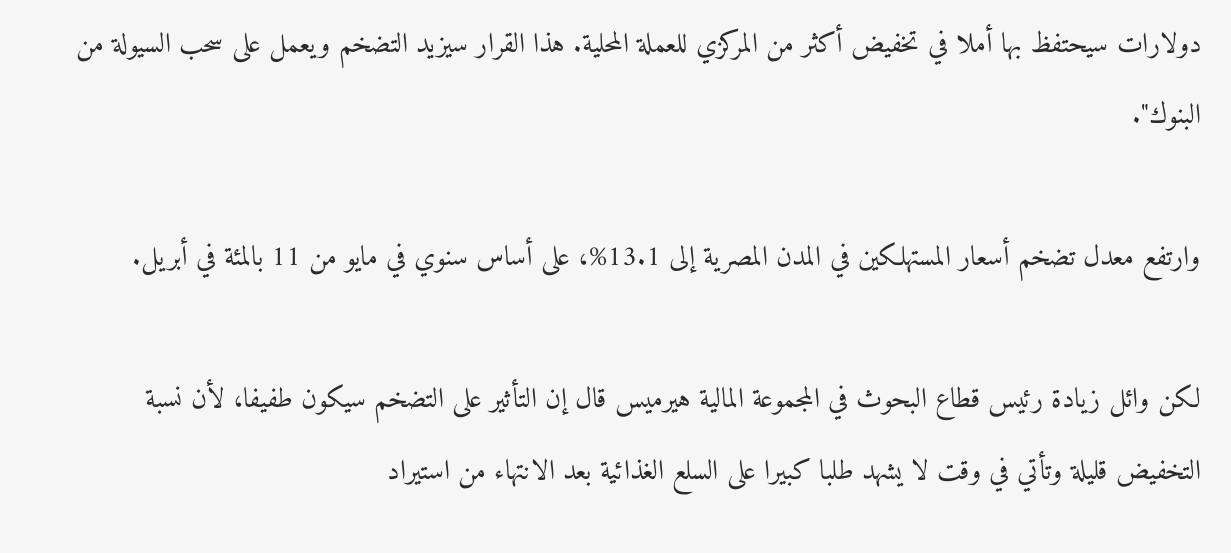دولارات سيحتفظ بها أملا في تخفيض أكثر من المركزي للعملة المحلية. هذا القرار سيزيد التضخم ويعمل على سحب السيولة من البنوك".

وارتفع معدل تضخم أسعار المستهلكين في المدن المصرية إلى 13.1%، على أساس سنوي في مايو من 11 بالمئة في أبريل.

لكن وائل زيادة رئيس قطاع البحوث في المجموعة المالية هيرميس قال إن التأثير على التضخم سيكون طفيفا، لأن نسبة التخفيض قليلة وتأتي في وقت لا يشهد طلبا كبيرا على السلع الغذائية بعد الانتهاء من استيراد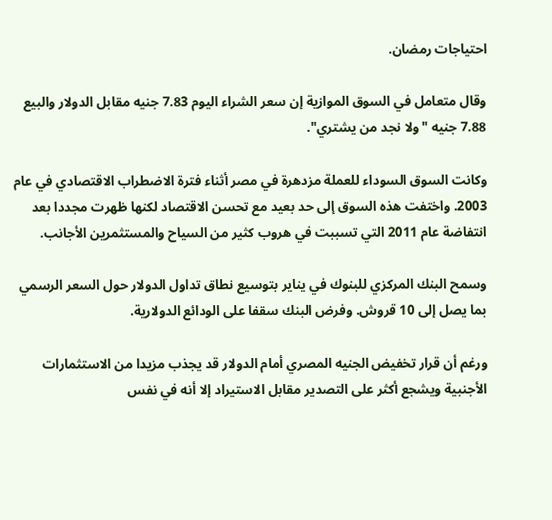احتياجات رمضان.

وقال متعامل في السوق الموازية إن سعر الشراء اليوم 7.83 جنيه مقابل الدولار والبيع 7.88 جنيه "ولا نجد من يشتري".

وكانت السوق السوداء للعملة مزدهرة في مصر أثناء فترة الاضطراب الاقتصادي في عام 2003. واختفت هذه السوق إلى حد بعيد مع تحسن الاقتصاد لكنها ظهرت مجددا بعد انتفاضة عام 2011 التي تسببت في هروب كثير من السياح والمستثمرين الأجانب.

وسمح البنك المركزي للبنوك في يناير بتوسيع نطاق تداول الدولار حول السعر الرسمي بما يصل إلى 10 قروش. وفرض البنك سقفا على الودائع الدولارية.

ورغم أن قرار تخفيض الجنيه المصري أمام الدولار قد يجذب مزيدا من الاستثمارات الأجنبية ويشجع أكثر على التصدير مقابل الاستيراد إلا أنه في نفس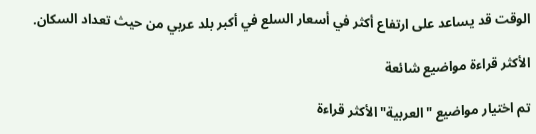الوقت قد يساعد على ارتفاع أكثر في أسعار السلع في أكبر بلد عربي من حيث تعداد السكان.

الأكثر قراءة مواضيع شائعة

تم اختيار مواضيع "العربية" الأكثر قراءة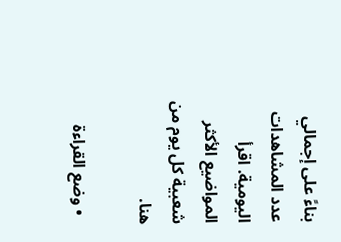بناءً على إجمالي عدد المشاهدات اليومية. اقرأ المواضيع الأكثر شعبية كل يوم من هنا.

  • وضع القراءة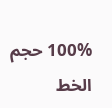100% حجم الخط